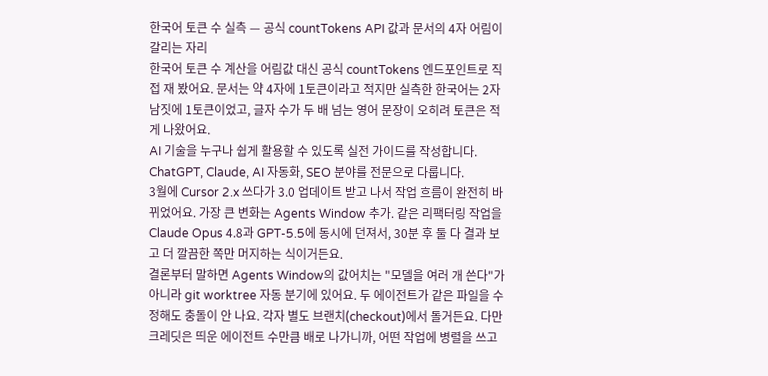한국어 토큰 수 실측 — 공식 countTokens API 값과 문서의 4자 어림이 갈리는 자리
한국어 토큰 수 계산을 어림값 대신 공식 countTokens 엔드포인트로 직접 재 봤어요. 문서는 약 4자에 1토큰이라고 적지만 실측한 한국어는 2자 남짓에 1토큰이었고, 글자 수가 두 배 넘는 영어 문장이 오히려 토큰은 적게 나왔어요.
AI 기술을 누구나 쉽게 활용할 수 있도록 실전 가이드를 작성합니다. ChatGPT, Claude, AI 자동화, SEO 분야를 전문으로 다룹니다.
3월에 Cursor 2.x 쓰다가 3.0 업데이트 받고 나서 작업 흐름이 완전히 바뀌었어요. 가장 큰 변화는 Agents Window 추가. 같은 리팩터링 작업을 Claude Opus 4.8과 GPT-5.5에 동시에 던져서, 30분 후 둘 다 결과 보고 더 깔끔한 쪽만 머지하는 식이거든요.
결론부터 말하면 Agents Window의 값어치는 "모델을 여러 개 쓴다"가 아니라 git worktree 자동 분기에 있어요. 두 에이전트가 같은 파일을 수정해도 충돌이 안 나요. 각자 별도 브랜치(checkout)에서 돌거든요. 다만 크레딧은 띄운 에이전트 수만큼 배로 나가니까, 어떤 작업에 병렬을 쓰고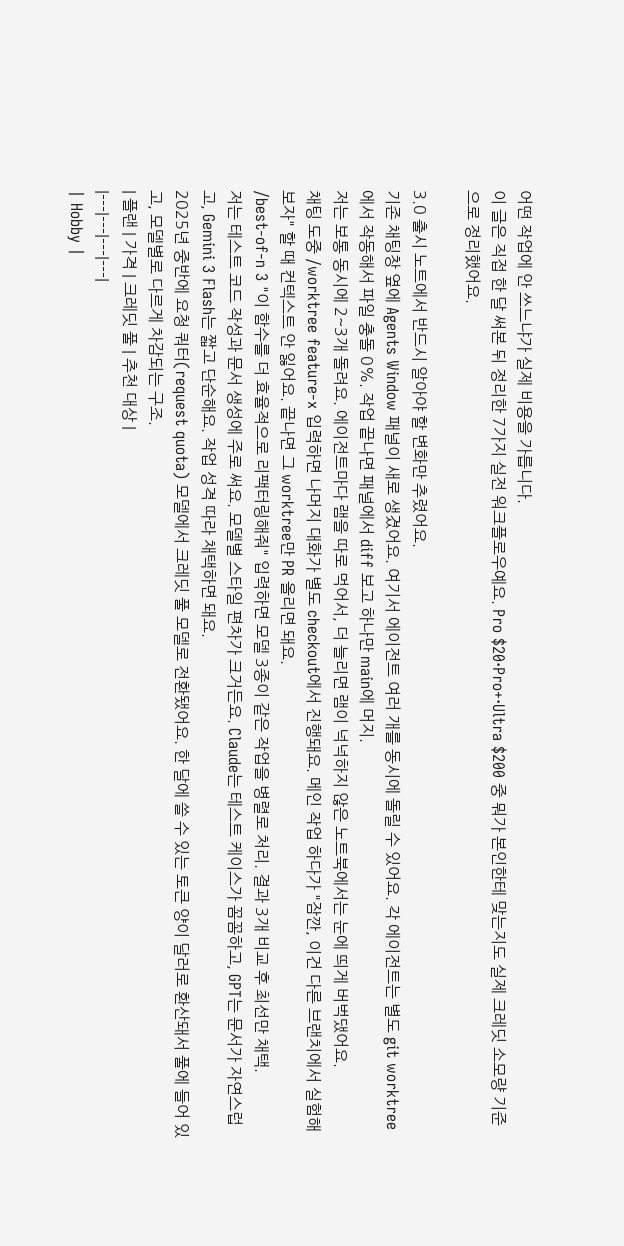어떤 작업에 안 쓰느냐가 실제 비용을 가릅니다.
이 글은 직접 한 달 써본 뒤 정리한 7가지 실전 워크플로우예요. Pro $20·Pro+·Ultra $200 중 뭐가 본인한테 맞는지도 실제 크레딧 소모량 기준으로 정리했어요.

3.0 출시 노트에서 반드시 알아야 할 변화만 추렸어요.
기존 채팅창 옆에 Agents Window 패널이 새로 생겼어요. 여기서 에이전트 여러 개를 동시에 돌릴 수 있어요. 각 에이전트는 별도 git worktree에서 작동해서 파일 충돌 0%. 작업 끝나면 패널에서 diff 보고 하나만 main에 머지.
저는 보통 동시에 2~3개 돌려요. 에이전트마다 램을 따로 먹어서, 더 늘리면 램이 넉넉하지 않은 노트북에서는 눈에 띄게 버벅댔어요.
채팅 도중 /worktree feature-x 입력하면 나머지 대화가 별도 checkout에서 진행돼요. 메인 작업 하다가 "잠깐, 이건 다른 브랜치에서 실험해보자" 할 때 컨텍스트 안 잃어요. 끝나면 그 worktree만 PR 올리면 돼요.
/best-of-n 3 "이 함수를 더 효율적으로 리팩터링해줘" 입력하면 모델 3종이 같은 작업을 병렬로 처리. 결과 3개 비교 후 최선만 채택.
저는 테스트 코드 작성과 문서 생성에 주로 써요. 모델별 스타일 편차가 크거든요. Claude는 테스트 케이스가 꼼꼼하고, GPT는 문서가 자연스럽고, Gemini 3 Flash는 짧고 단순해요. 작업 성격 따라 채택하면 돼요.
2025년 중반에 요청 쿼터(request quota) 모델에서 크레딧 풀 모델로 전환됐어요. 한 달에 쓸 수 있는 토큰 양이 달러로 환산돼서 풀에 들어 있고, 모델별로 다르게 차감되는 구조.
| 플랜 | 가격 | 크레딧 풀 | 추천 대상 |
|---|---|---|---|
| Hobby |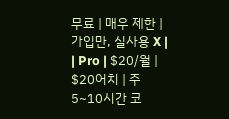무료 | 매우 제한 | 가입만, 실사용 X |
| Pro | $20/월 | $20어치 | 주 5~10시간 코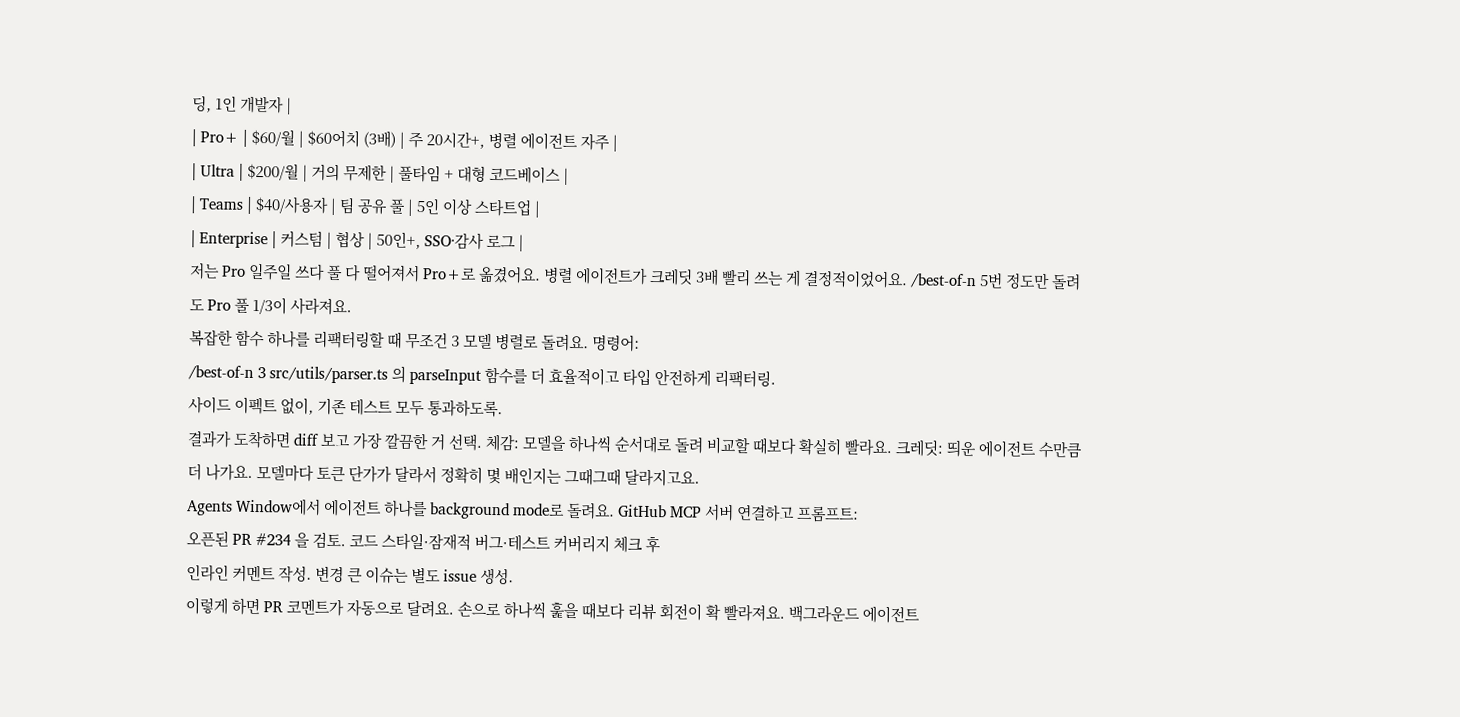딩, 1인 개발자 |
| Pro+ | $60/월 | $60어치 (3배) | 주 20시간+, 병렬 에이전트 자주 |
| Ultra | $200/월 | 거의 무제한 | 풀타임 + 대형 코드베이스 |
| Teams | $40/사용자 | 팀 공유 풀 | 5인 이상 스타트업 |
| Enterprise | 커스텀 | 협상 | 50인+, SSO·감사 로그 |
저는 Pro 일주일 쓰다 풀 다 떨어져서 Pro+로 옮겼어요. 병렬 에이전트가 크레딧 3배 빨리 쓰는 게 결정적이었어요. /best-of-n 5번 정도만 돌려도 Pro 풀 1/3이 사라져요.
복잡한 함수 하나를 리팩터링할 때 무조건 3 모델 병렬로 돌려요. 명령어:
/best-of-n 3 src/utils/parser.ts 의 parseInput 함수를 더 효율적이고 타입 안전하게 리팩터링.
사이드 이펙트 없이, 기존 테스트 모두 통과하도록.
결과가 도착하면 diff 보고 가장 깔끔한 거 선택. 체감: 모델을 하나씩 순서대로 돌려 비교할 때보다 확실히 빨라요. 크레딧: 띄운 에이전트 수만큼 더 나가요. 모델마다 토큰 단가가 달라서 정확히 몇 배인지는 그때그때 달라지고요.
Agents Window에서 에이전트 하나를 background mode로 돌려요. GitHub MCP 서버 연결하고 프롬프트:
오픈된 PR #234 을 검토. 코드 스타일·잠재적 버그·테스트 커버리지 체크 후
인라인 커멘트 작성. 변경 큰 이슈는 별도 issue 생성.
이렇게 하면 PR 코멘트가 자동으로 달려요. 손으로 하나씩 훑을 때보다 리뷰 회전이 확 빨라져요. 백그라운드 에이전트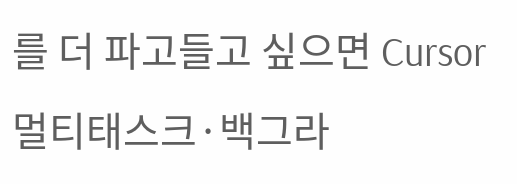를 더 파고들고 싶으면 Cursor 멀티태스크·백그라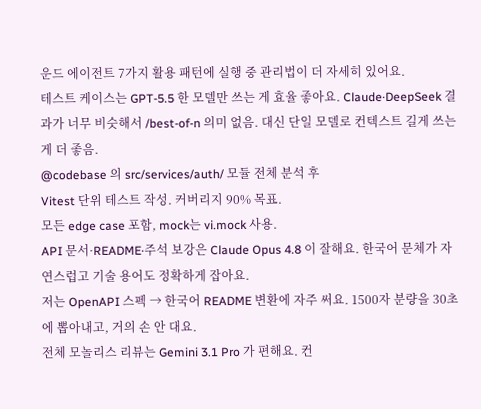운드 에이전트 7가지 활용 패턴에 실행 중 관리법이 더 자세히 있어요.
테스트 케이스는 GPT-5.5 한 모델만 쓰는 게 효율 좋아요. Claude·DeepSeek 결과가 너무 비슷해서 /best-of-n 의미 없음. 대신 단일 모델로 컨텍스트 길게 쓰는 게 더 좋음.
@codebase 의 src/services/auth/ 모듈 전체 분석 후
Vitest 단위 테스트 작성. 커버리지 90% 목표.
모든 edge case 포함, mock는 vi.mock 사용.
API 문서·README·주석 보강은 Claude Opus 4.8 이 잘해요. 한국어 문체가 자연스럽고 기술 용어도 정확하게 잡아요.
저는 OpenAPI 스펙 → 한국어 README 변환에 자주 써요. 1500자 분량을 30초에 뽑아내고, 거의 손 안 대요.
전체 모놀리스 리뷰는 Gemini 3.1 Pro 가 편해요. 컨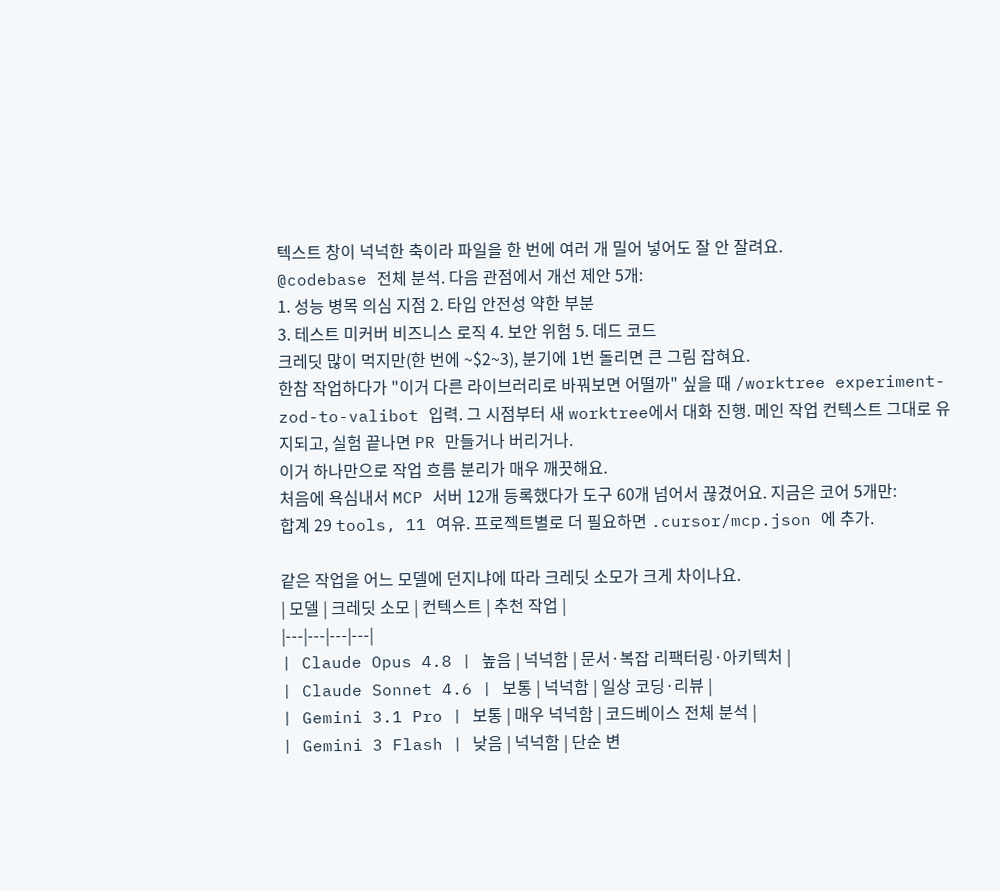텍스트 창이 넉넉한 축이라 파일을 한 번에 여러 개 밀어 넣어도 잘 안 잘려요.
@codebase 전체 분석. 다음 관점에서 개선 제안 5개:
1. 성능 병목 의심 지점 2. 타입 안전성 약한 부분
3. 테스트 미커버 비즈니스 로직 4. 보안 위험 5. 데드 코드
크레딧 많이 먹지만(한 번에 ~$2~3), 분기에 1번 돌리면 큰 그림 잡혀요.
한참 작업하다가 "이거 다른 라이브러리로 바꿔보면 어떨까" 싶을 때 /worktree experiment-zod-to-valibot 입력. 그 시점부터 새 worktree에서 대화 진행. 메인 작업 컨텍스트 그대로 유지되고, 실험 끝나면 PR 만들거나 버리거나.
이거 하나만으로 작업 흐름 분리가 매우 깨끗해요.
처음에 욕심내서 MCP 서버 12개 등록했다가 도구 60개 넘어서 끊겼어요. 지금은 코어 5개만:
합계 29 tools, 11 여유. 프로젝트별로 더 필요하면 .cursor/mcp.json 에 추가.

같은 작업을 어느 모델에 던지냐에 따라 크레딧 소모가 크게 차이나요.
| 모델 | 크레딧 소모 | 컨텍스트 | 추천 작업 |
|---|---|---|---|
| Claude Opus 4.8 | 높음 | 넉넉함 | 문서·복잡 리팩터링·아키텍처 |
| Claude Sonnet 4.6 | 보통 | 넉넉함 | 일상 코딩·리뷰 |
| Gemini 3.1 Pro | 보통 | 매우 넉넉함 | 코드베이스 전체 분석 |
| Gemini 3 Flash | 낮음 | 넉넉함 | 단순 변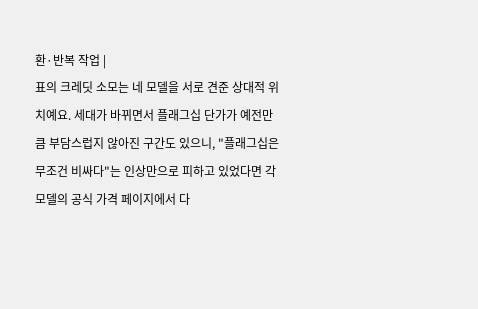환·반복 작업 |
표의 크레딧 소모는 네 모델을 서로 견준 상대적 위치예요. 세대가 바뀌면서 플래그십 단가가 예전만큼 부담스럽지 않아진 구간도 있으니, "플래그십은 무조건 비싸다"는 인상만으로 피하고 있었다면 각 모델의 공식 가격 페이지에서 다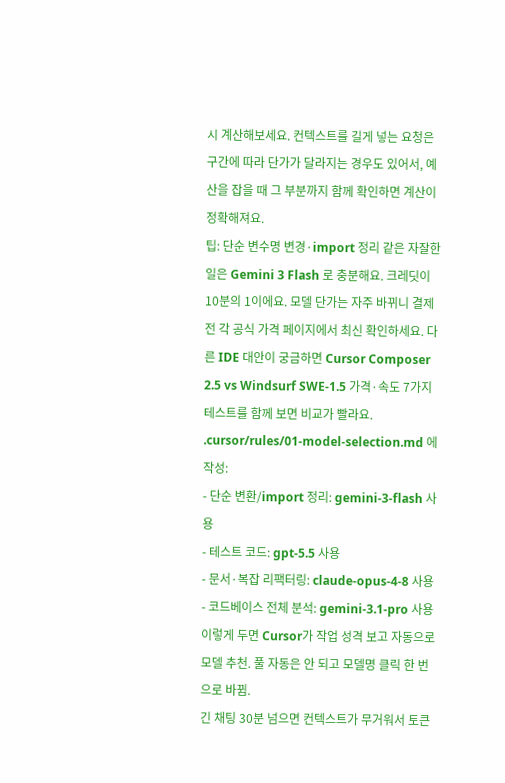시 계산해보세요. 컨텍스트를 길게 넣는 요청은 구간에 따라 단가가 달라지는 경우도 있어서, 예산을 잡을 때 그 부분까지 함께 확인하면 계산이 정확해져요.
팁: 단순 변수명 변경·import 정리 같은 자잘한 일은 Gemini 3 Flash 로 충분해요. 크레딧이 10분의 1이에요. 모델 단가는 자주 바뀌니 결제 전 각 공식 가격 페이지에서 최신 확인하세요. 다른 IDE 대안이 궁금하면 Cursor Composer 2.5 vs Windsurf SWE-1.5 가격·속도 7가지 테스트를 함께 보면 비교가 빨라요.
.cursor/rules/01-model-selection.md 에 작성:
- 단순 변환/import 정리: gemini-3-flash 사용
- 테스트 코드: gpt-5.5 사용
- 문서·복잡 리팩터링: claude-opus-4-8 사용
- 코드베이스 전체 분석: gemini-3.1-pro 사용
이렇게 두면 Cursor가 작업 성격 보고 자동으로 모델 추천. 풀 자동은 안 되고 모델명 클릭 한 번으로 바뀜.
긴 채팅 30분 넘으면 컨텍스트가 무거워서 토큰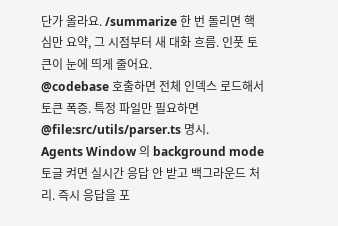단가 올라요. /summarize 한 번 돌리면 핵심만 요약, 그 시점부터 새 대화 흐름. 인풋 토큰이 눈에 띄게 줄어요.
@codebase 호출하면 전체 인덱스 로드해서 토큰 폭증. 특정 파일만 필요하면 @file:src/utils/parser.ts 명시.
Agents Window 의 background mode 토글 켜면 실시간 응답 안 받고 백그라운드 처리. 즉시 응답을 포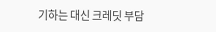기하는 대신 크레딧 부담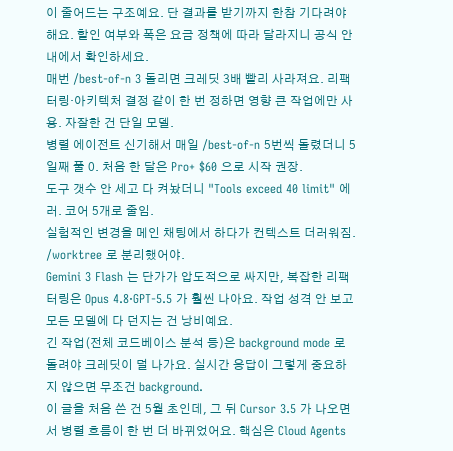이 줄어드는 구조예요. 단 결과를 받기까지 한참 기다려야 해요. 할인 여부와 폭은 요금 정책에 따라 달라지니 공식 안내에서 확인하세요.
매번 /best-of-n 3 돌리면 크레딧 3배 빨리 사라져요. 리팩터링·아키텍처 결정 같이 한 번 정하면 영향 큰 작업에만 사용. 자잘한 건 단일 모델.
병렬 에이전트 신기해서 매일 /best-of-n 5번씩 돌렸더니 5일째 풀 0. 처음 한 달은 Pro+ $60 으로 시작 권장.
도구 갯수 안 세고 다 켜놨더니 "Tools exceed 40 limit" 에러. 코어 5개로 줄임.
실험적인 변경을 메인 채팅에서 하다가 컨텍스트 더러워짐. /worktree 로 분리했어야.
Gemini 3 Flash 는 단가가 압도적으로 싸지만, 복잡한 리팩터링은 Opus 4.8·GPT-5.5 가 훨씬 나아요. 작업 성격 안 보고 모든 모델에 다 던지는 건 낭비예요.
긴 작업(전체 코드베이스 분석 등)은 background mode 로 돌려야 크레딧이 덜 나가요. 실시간 응답이 그렇게 중요하지 않으면 무조건 background.
이 글을 처음 쓴 건 5월 초인데, 그 뒤 Cursor 3.5 가 나오면서 병렬 흐름이 한 번 더 바뀌었어요. 핵심은 Cloud Agents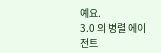예요.
3.0 의 병렬 에이전트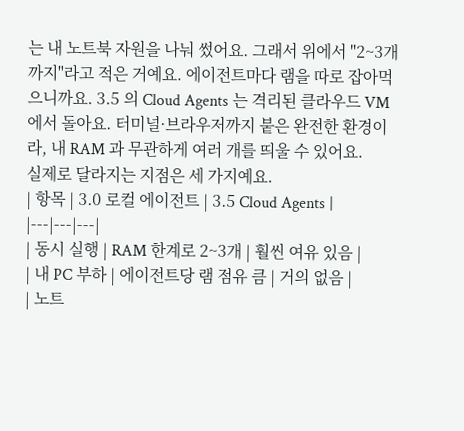는 내 노트북 자원을 나눠 썼어요. 그래서 위에서 "2~3개까지"라고 적은 거예요. 에이전트마다 램을 따로 잡아먹으니까요. 3.5 의 Cloud Agents 는 격리된 클라우드 VM 에서 돌아요. 터미널·브라우저까지 붙은 완전한 환경이라, 내 RAM 과 무관하게 여러 개를 띄울 수 있어요.
실제로 달라지는 지점은 세 가지예요.
| 항목 | 3.0 로컬 에이전트 | 3.5 Cloud Agents |
|---|---|---|
| 동시 실행 | RAM 한계로 2~3개 | 훨씬 여유 있음 |
| 내 PC 부하 | 에이전트당 램 점유 큼 | 거의 없음 |
| 노트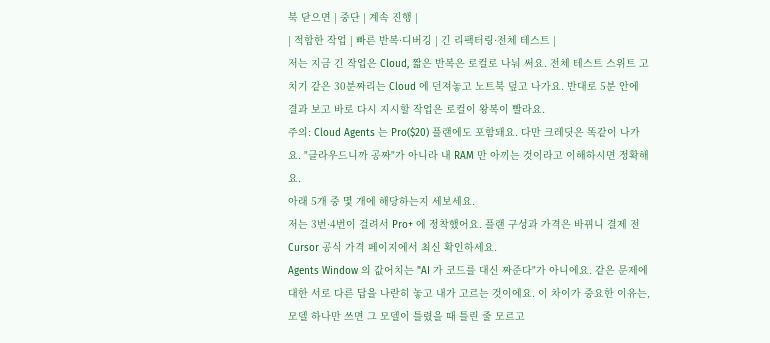북 닫으면 | 중단 | 계속 진행 |
| 적합한 작업 | 빠른 반복·디버깅 | 긴 리팩터링·전체 테스트 |
저는 지금 긴 작업은 Cloud, 짧은 반복은 로컬로 나눠 써요. 전체 테스트 스위트 고치기 같은 30분짜리는 Cloud 에 던져놓고 노트북 덮고 나가요. 반대로 5분 안에 결과 보고 바로 다시 지시할 작업은 로컬이 왕복이 빨라요.
주의: Cloud Agents 는 Pro($20) 플랜에도 포함돼요. 다만 크레딧은 똑같이 나가요. "클라우드니까 공짜"가 아니라 내 RAM 만 아끼는 것이라고 이해하시면 정확해요.
아래 5개 중 몇 개에 해당하는지 세보세요.
저는 3번·4번이 걸려서 Pro+ 에 정착했어요. 플랜 구성과 가격은 바뀌니 결제 전 Cursor 공식 가격 페이지에서 최신 확인하세요.
Agents Window 의 값어치는 "AI 가 코드를 대신 짜준다"가 아니에요. 같은 문제에 대한 서로 다른 답을 나란히 놓고 내가 고르는 것이에요. 이 차이가 중요한 이유는, 모델 하나만 쓰면 그 모델이 틀렸을 때 틀린 줄 모르고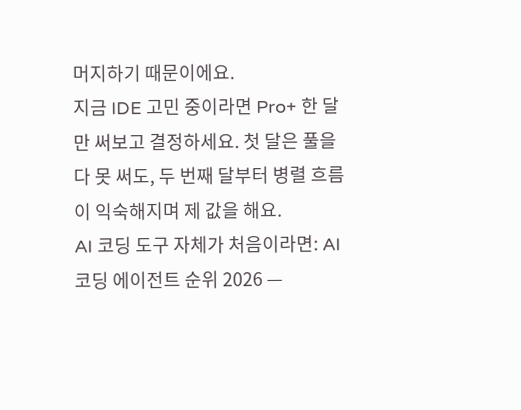머지하기 때문이에요.
지금 IDE 고민 중이라면 Pro+ 한 달만 써보고 결정하세요. 첫 달은 풀을 다 못 써도, 두 번째 달부터 병렬 흐름이 익숙해지며 제 값을 해요.
AI 코딩 도구 자체가 처음이라면: AI 코딩 에이전트 순위 2026 —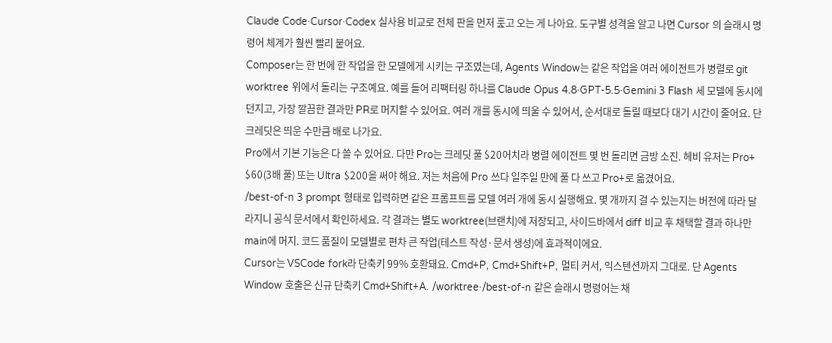Claude Code·Cursor·Codex 실사용 비교로 전체 판을 먼저 훑고 오는 게 나아요. 도구별 성격을 알고 나면 Cursor 의 슬래시 명령어 체계가 훨씬 빨리 붙어요.
Composer는 한 번에 한 작업을 한 모델에게 시키는 구조였는데, Agents Window는 같은 작업을 여러 에이전트가 병렬로 git worktree 위에서 돌리는 구조예요. 예를 들어 리팩터링 하나를 Claude Opus 4.8·GPT-5.5·Gemini 3 Flash 세 모델에 동시에 던지고, 가장 깔끔한 결과만 PR로 머지할 수 있어요. 여러 개를 동시에 띄울 수 있어서, 순서대로 돌릴 때보다 대기 시간이 줄어요. 단 크레딧은 띄운 수만큼 배로 나가요.
Pro에서 기본 기능은 다 쓸 수 있어요. 다만 Pro는 크레딧 풀 $20어치라 병렬 에이전트 몇 번 돌리면 금방 소진. 헤비 유저는 Pro+ $60(3배 풀) 또는 Ultra $200을 써야 해요. 저는 처음에 Pro 쓰다 일주일 만에 풀 다 쓰고 Pro+로 옮겼어요.
/best-of-n 3 prompt 형태로 입력하면 같은 프롬프트를 모델 여러 개에 동시 실행해요. 몇 개까지 걸 수 있는지는 버전에 따라 달라지니 공식 문서에서 확인하세요. 각 결과는 별도 worktree(브랜치)에 저장되고, 사이드바에서 diff 비교 후 채택할 결과 하나만 main에 머지. 코드 품질이 모델별로 편차 큰 작업(테스트 작성·문서 생성)에 효과적이에요.
Cursor는 VSCode fork라 단축키 99% 호환돼요. Cmd+P, Cmd+Shift+P, 멀티 커서, 익스텐션까지 그대로. 단 Agents Window 호출은 신규 단축키 Cmd+Shift+A. /worktree·/best-of-n 같은 슬래시 명령어는 채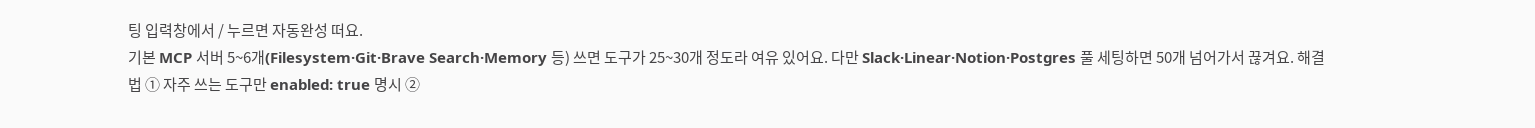팅 입력창에서 / 누르면 자동완성 떠요.
기본 MCP 서버 5~6개(Filesystem·Git·Brave Search·Memory 등) 쓰면 도구가 25~30개 정도라 여유 있어요. 다만 Slack·Linear·Notion·Postgres 풀 세팅하면 50개 넘어가서 끊겨요. 해결법 ① 자주 쓰는 도구만 enabled: true 명시 ②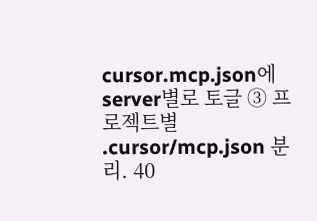cursor.mcp.json에 server별로 토글 ③ 프로젝트별 .cursor/mcp.json 분리. 40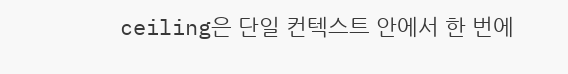ceiling은 단일 컨텍스트 안에서 한 번에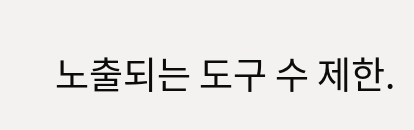노출되는 도구 수 제한.